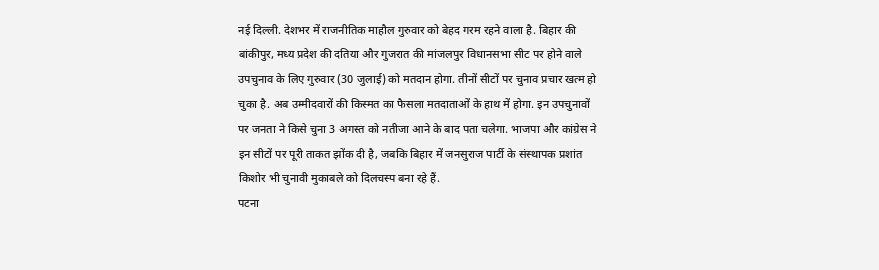नई दिल्ली. देशभर में राजनीतिक माहौल गुरुवार को बेहद गरम रहने वाला है. बिहार की बांकीपुर, मध्य प्रदेश की दतिया और गुजरात की मांजलपुर विधानसभा सीट पर होने वाले उपचुनाव के लिए गुरुवार (30 जुलाई) को मतदान होगा. तीनों सीटों पर चुनाव प्रचार खत्म हो चुका है. अब उम्मीदवारों की किस्मत का फैसला मतदाताओं के हाथ में होगा. इन उपचुनावों पर जनता ने किसे चुना 3 अगस्त को नतीजा आने के बाद पता चलेगा. भाजपा और कांग्रेस ने इन सीटों पर पूरी ताकत झोंक दी है, जबकि बिहार में जनसुराज पार्टी के संस्थापक प्रशांत किशोर भी चुनावी मुकाबले को दिलचस्प बना रहे हैं.
पटना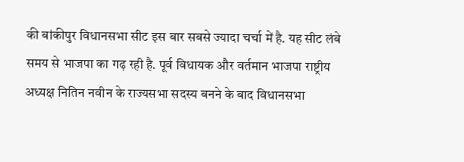की बांकीपुर विधानसभा सीट इस बार सबसे ज्यादा चर्चा में है. यह सीट लंबे समय से भाजपा का गढ़ रही है. पूर्व विधायक और वर्तमान भाजपा राष्ट्रीय अध्यक्ष नितिन नवीन के राज्यसभा सदस्य बनने के बाद विधानसभा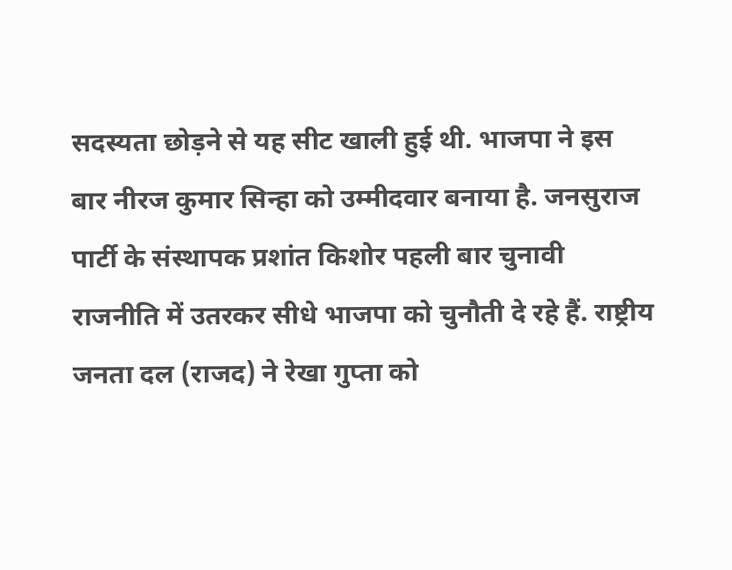सदस्यता छोड़ने से यह सीट खाली हुई थी. भाजपा ने इस बार नीरज कुमार सिन्हा को उम्मीदवार बनाया है. जनसुराज पार्टी के संस्थापक प्रशांत किशोर पहली बार चुनावी राजनीति में उतरकर सीधे भाजपा को चुनौती दे रहे हैं. राष्ट्रीय जनता दल (राजद) ने रेखा गुप्ता को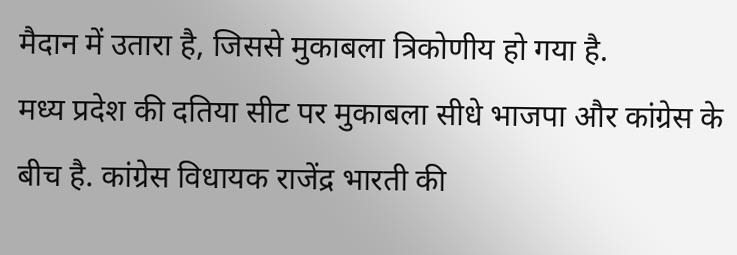मैदान में उतारा है, जिससे मुकाबला त्रिकोणीय हो गया है.
मध्य प्रदेश की दतिया सीट पर मुकाबला सीधे भाजपा और कांग्रेस के बीच है. कांग्रेस विधायक राजेंद्र भारती की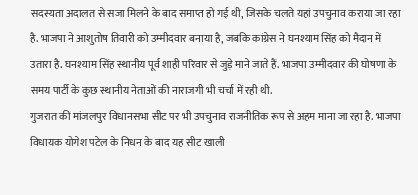सदस्यता अदालत से सजा मिलने के बाद समाप्त हो गई थी, जिसके चलते यहां उपचुनाव कराया जा रहा है. भाजपा ने आशुतोष तिवारी को उम्मीदवार बनाया है, जबकि कांग्रेस ने घनश्याम सिंह को मैदान में उतारा है. घनश्याम सिंह स्थानीय पूर्व शाही परिवार से जुड़े माने जाते हैं. भाजपा उम्मीदवार की घोषणा के समय पार्टी के कुछ स्थानीय नेताओं की नाराजगी भी चर्चा में रही थी.
गुजरात की मांजलपुर विधानसभा सीट पर भी उपचुनाव राजनीतिक रूप से अहम माना जा रहा है. भाजपा विधायक योगेश पटेल के निधन के बाद यह सीट खाली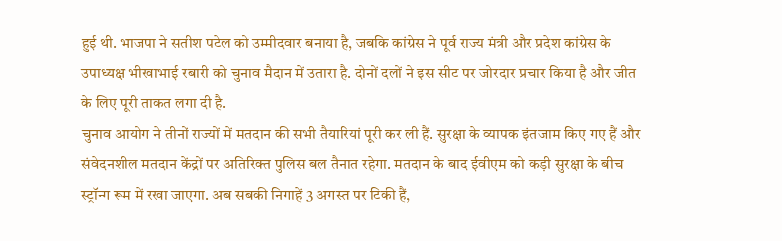हुई थी. भाजपा ने सतीश पटेल को उम्मीदवार बनाया है, जबकि कांग्रेस ने पूर्व राज्य मंत्री और प्रदेश कांग्रेस के उपाध्यक्ष भीखाभाई रबारी को चुनाव मैदान में उतारा है. दोनों दलों ने इस सीट पर जोरदार प्रचार किया है और जीत के लिए पूरी ताकत लगा दी है.
चुनाव आयोग ने तीनों राज्यों में मतदान की सभी तैयारियां पूरी कर ली हैं. सुरक्षा के व्यापक इंतजाम किए गए हैं और संवेदनशील मतदान केंद्रों पर अतिरिक्त पुलिस बल तैनात रहेगा. मतदान के बाद ईवीएम को कड़ी सुरक्षा के बीच स्ट्रॉन्ग रूम में रखा जाएगा. अब सबकी निगाहें 3 अगस्त पर टिकी हैं,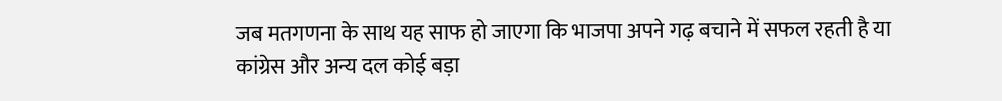जब मतगणना के साथ यह साफ हो जाएगा कि भाजपा अपने गढ़ बचाने में सफल रहती है या कांग्रेस और अन्य दल कोई बड़ा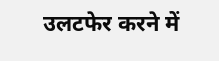उलटफेर करने में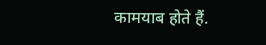कामयाब होते हैं.